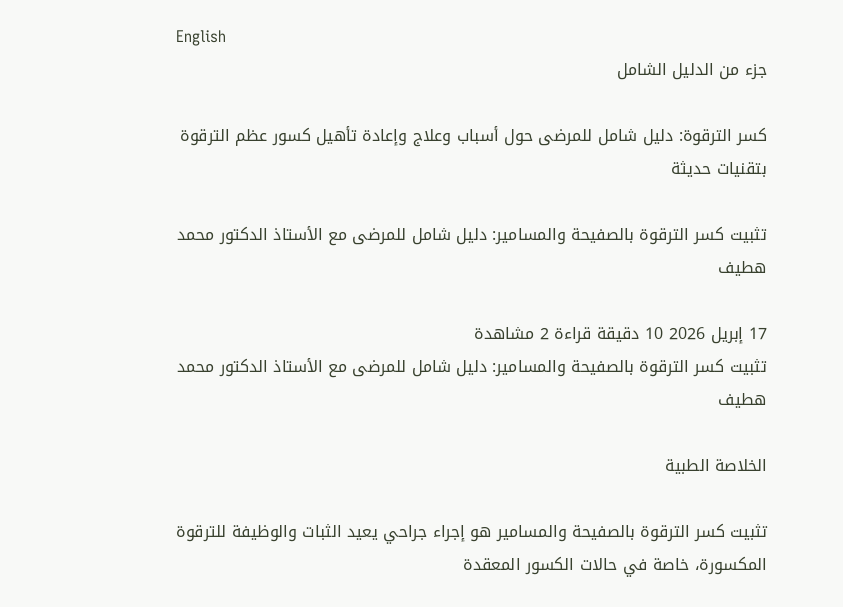English
جزء من الدليل الشامل

كسر الترقوة: دليل شامل للمرضى حول أسباب وعلاج وإعادة تأهيل كسور عظم الترقوة بتقنيات حديثة

تثبيت كسر الترقوة بالصفيحة والمسامير: دليل شامل للمرضى مع الأستاذ الدكتور محمد هطيف

17 إبريل 2026 10 دقيقة قراءة 2 مشاهدة
تثبيت كسر الترقوة بالصفيحة والمسامير: دليل شامل للمرضى مع الأستاذ الدكتور محمد هطيف

الخلاصة الطبية

تثبيت كسر الترقوة بالصفيحة والمسامير هو إجراء جراحي يعيد الثبات والوظيفة للترقوة المكسورة، خاصة في حالات الكسور المعقدة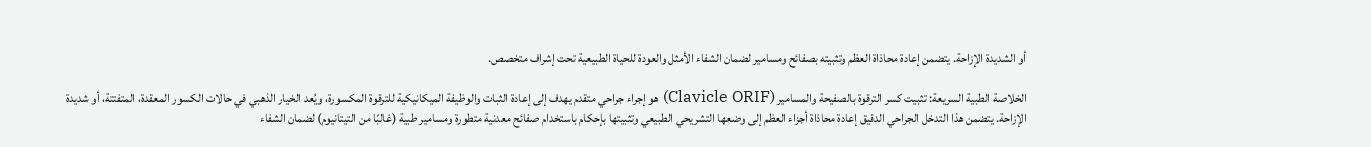أو الشديدة الإزاحة. يتضمن إعادة محاذاة العظم وتثبيته بصفائح ومسامير لضمان الشفاء الأمثل والعودة للحياة الطبيعية تحت إشراف متخصص.

الخلاصة الطبية السريعة: تثبيت كسر الترقوة بالصفيحة والمسامير (Clavicle ORIF) هو إجراء جراحي متقدم يهدف إلى إعادة الثبات والوظيفة الميكانيكية للترقوة المكسورة، ويُعد الخيار الذهبي في حالات الكسور المعقدة، المتفتتة، أو شديدة الإزاحة. يتضمن هذا التدخل الجراحي الدقيق إعادة محاذاة أجزاء العظم إلى وضعها التشريحي الطبيعي وتثبيتها بإحكام باستخدام صفائح معدنية متطورة ومسامير طبية (غالبًا من التيتانيوم) لضمان الشفاء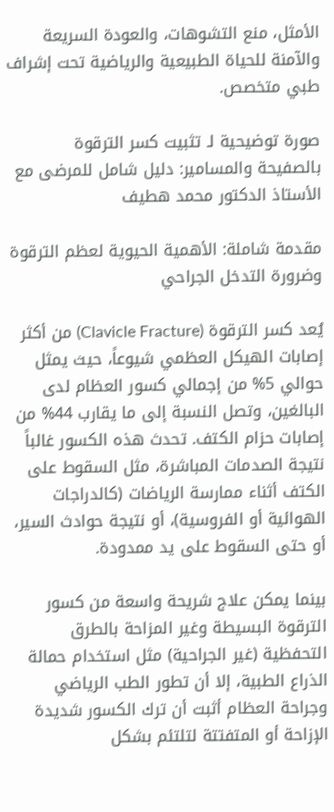الأمثل، منع التشوهات، والعودة السريعة والآمنة للحياة الطبيعية والرياضية تحت إشراف طبي متخصص.

صورة توضيحية لـ تثبيت كسر الترقوة بالصفيحة والمسامير: دليل شامل للمرضى مع الأستاذ الدكتور محمد هطيف

مقدمة شاملة: الأهمية الحيوية لعظم الترقوة وضرورة التدخل الجراحي

يُعد كسر الترقوة (Clavicle Fracture) من أكثر إصابات الهيكل العظمي شيوعاً، حيث يمثل حوالي 5% من إجمالي كسور العظام لدى البالغين، وتصل النسبة إلى ما يقارب 44% من إصابات حزام الكتف. تحدث هذه الكسور غالباً نتيجة الصدمات المباشرة، مثل السقوط على الكتف أثناء ممارسة الرياضات (كالدراجات الهوائية أو الفروسية)، أو نتيجة حوادث السير، أو حتى السقوط على يد ممدودة.

بينما يمكن علاج شريحة واسعة من كسور الترقوة البسيطة وغير المزاحة بالطرق التحفظية (غير الجراحية) مثل استخدام حمالة الذراع الطبية، إلا أن تطور الطب الرياضي وجراحة العظام أثبت أن ترك الكسور شديدة الإزاحة أو المتفتتة لتلتئم بشكل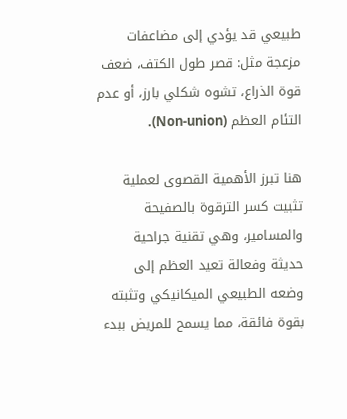طبيعي قد يؤدي إلى مضاعفات مزعجة مثل: قصر طول الكتف، ضعف قوة الذراع، تشوه شكلي بارز، أو عدم التئام العظم (Non-union).

هنا تبرز الأهمية القصوى لعملية تثبيت كسر الترقوة بالصفيحة والمسامير، وهي تقنية جراحية حديثة وفعالة تعيد العظم إلى وضعه الطبيعي الميكانيكي وتثبته بقوة فائقة، مما يسمح للمريض ببدء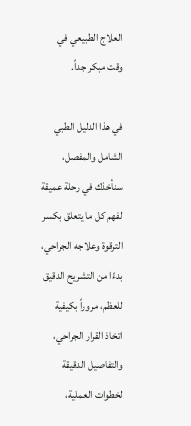العلاج الطبيعي في وقت مبكر جداً.

في هذا الدليل الطبي الشامل والمفصل، سنأخذك في رحلة عميقة لفهم كل ما يتعلق بكسر الترقوة وعلاجه الجراحي، بدءًا من التشريح الدقيق للعظم، مروراً بكيفية اتخاذ القرار الجراحي، والتفاصيل الدقيقة لخطوات العملية،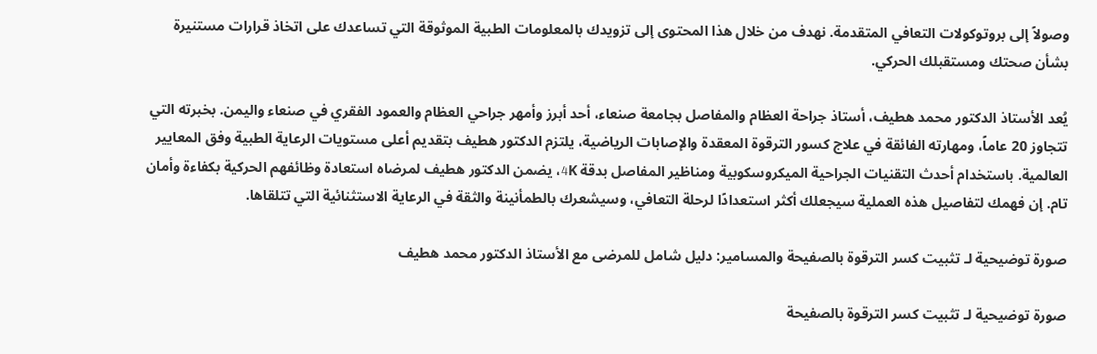وصولاً إلى بروتوكولات التعافي المتقدمة. نهدف من خلال هذا المحتوى إلى تزويدك بالمعلومات الطبية الموثوقة التي تساعدك على اتخاذ قرارات مستنيرة بشأن صحتك ومستقبلك الحركي.

يُعد الأستاذ الدكتور محمد هطيف، أستاذ جراحة العظام والمفاصل بجامعة صنعاء، أحد أبرز وأمهر جراحي العظام والعمود الفقري في صنعاء واليمن. بخبرته التي تتجاوز 20 عاماً، ومهارته الفائقة في علاج كسور الترقوة المعقدة والإصابات الرياضية، يلتزم الدكتور هطيف بتقديم أعلى مستويات الرعاية الطبية وفق المعايير العالمية. باستخدام أحدث التقنيات الجراحية الميكروسكوبية ومناظير المفاصل بدقة 4K، يضمن الدكتور هطيف لمرضاه استعادة وظائفهم الحركية بكفاءة وأمان تام. إن فهمك لتفاصيل هذه العملية سيجعلك أكثر استعدادًا لرحلة التعافي، وسيشعرك بالطمأنينة والثقة في الرعاية الاستثنائية التي تتلقاها.

صورة توضيحية لـ تثبيت كسر الترقوة بالصفيحة والمسامير: دليل شامل للمرضى مع الأستاذ الدكتور محمد هطيف

صورة توضيحية لـ تثبيت كسر الترقوة بالصفيحة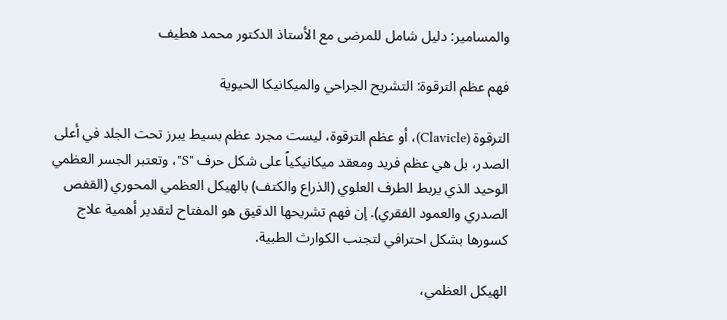والمسامير: دليل شامل للمرضى مع الأستاذ الدكتور محمد هطيف

فهم عظم الترقوة: التشريح الجراحي والميكانيكا الحيوية

الترقوة (Clavicle)، أو عظم الترقوة، ليست مجرد عظم بسيط يبرز تحت الجلد في أعلى الصدر، بل هي عظم فريد ومعقد ميكانيكياً على شكل حرف "S"، وتعتبر الجسر العظمي الوحيد الذي يربط الطرف العلوي (الذراع والكتف) بالهيكل العظمي المحوري (القفص الصدري والعمود الفقري). إن فهم تشريحها الدقيق هو المفتاح لتقدير أهمية علاج كسورها بشكل احترافي لتجنب الكوارث الطبية.

الهيكل العظمي،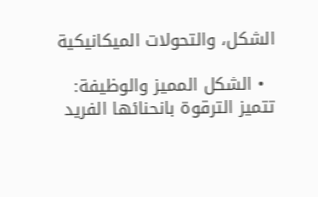الشكل، والتحولات الميكانيكية

  • الشكل المميز والوظيفة: تتميز الترقوة بانحنائها الفريد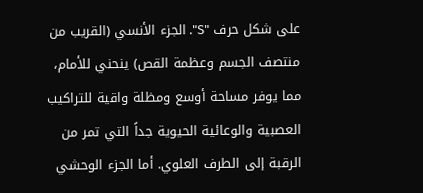على شكل حرف "S". الجزء الأنسي (القريب من منتصف الجسم وعظمة القص) ينحني للأمام، مما يوفر مساحة أوسع ومظلة واقية للتراكيب العصبية والوعائية الحيوية جداً التي تمر من الرقبة إلى الطرف العلوي. أما الجزء الوحشي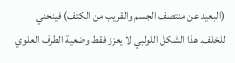(البعيد عن منتصف الجسم والقريب من الكتف) فينحني للخلف. هذا الشكل اللولبي لا يعزز فقط وضعية الطرف العلوي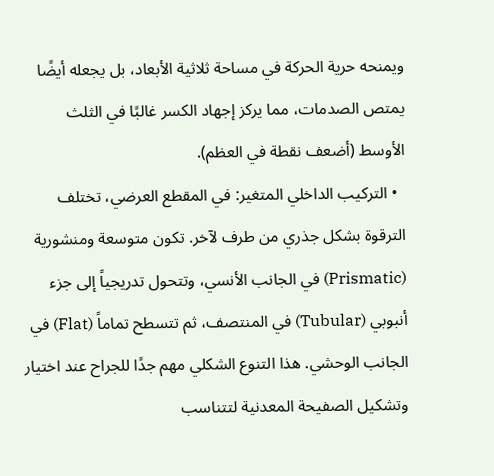ويمنحه حرية الحركة في مساحة ثلاثية الأبعاد، بل يجعله أيضًا يمتص الصدمات، مما يركز إجهاد الكسر غالبًا في الثلث الأوسط (أضعف نقطة في العظم).
  • التركيب الداخلي المتغير: في المقطع العرضي، تختلف الترقوة بشكل جذري من طرف لآخر. تكون متوسعة ومنشورية (Prismatic) في الجانب الأنسي، وتتحول تدريجياً إلى جزء أنبوبي (Tubular) في المنتصف، ثم تتسطح تماماً (Flat) في الجانب الوحشي. هذا التنوع الشكلي مهم جدًا للجراح عند اختيار وتشكيل الصفيحة المعدنية لتتناسب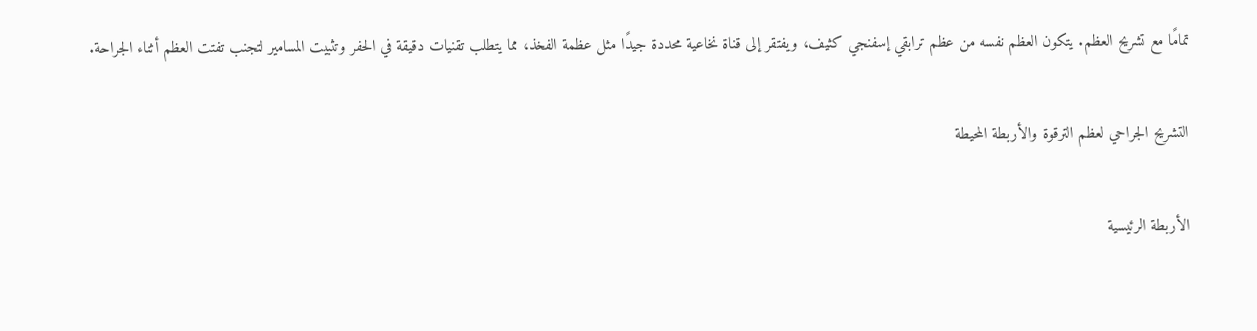تمامًا مع تشريح العظم. يتكون العظم نفسه من عظم ترابقي إسفنجي كثيف، ويفتقر إلى قناة نخاعية محددة جيدًا مثل عظمة الفخذ، مما يتطلب تقنيات دقيقة في الحفر وتثبيت المسامير لتجنب تفتت العظم أثناء الجراحة.

التشريح الجراحي لعظم الترقوة والأربطة المحيطة

الأربطة الرئيسية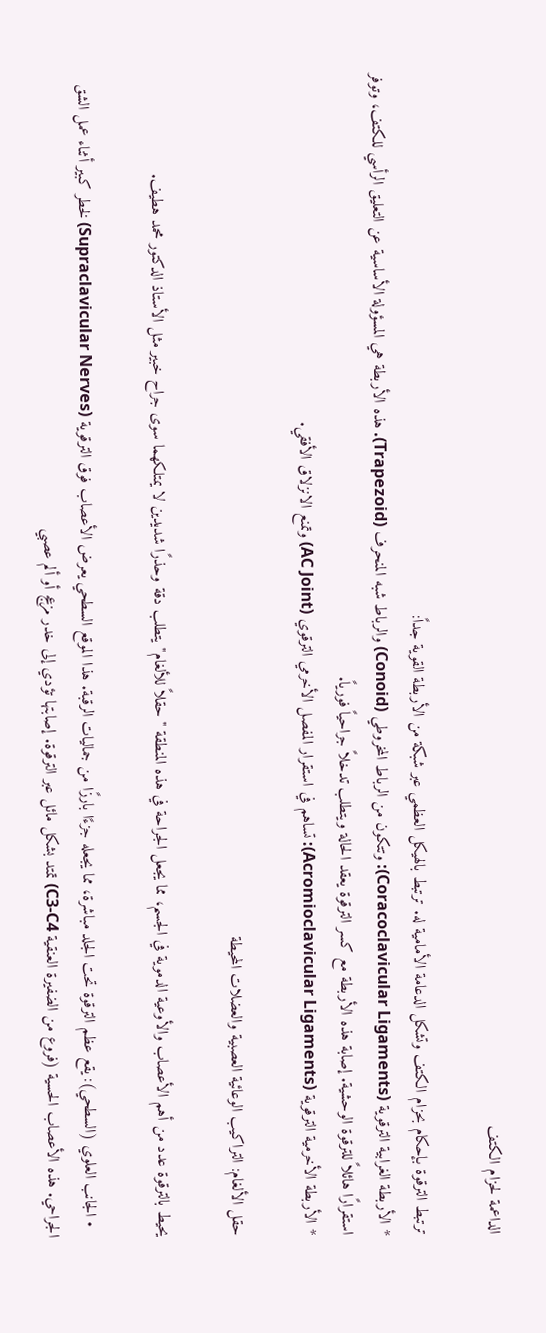الداعمة لحزام الكتف

ترتبط الترقوة بإحكام بحزام الكتف وتشكل الدعامة الأمامية له. ترتبط بالهيكل العظمي عبر شبكة من الأربطة القوية جداً:
* الأربطة الغرابية الترقوية (Coracoclavicular Ligaments): وتتكون من الرباط المخروطي (Conoid) والرباط شبه المنحرف (Trapezoid). هذه الأربطة هي المسؤولة الأساسية عن التعليق الرأسي للكتف، وتوفر استقرارًا هائلاً للترقوة الوحشية. إصابة هذه الأربطة مع كسر الترقوة يعقد الحالة ويتطلب تدخلاً جراحياً فورياً.
* الأربطة الأخرمية الترقوية (Acromioclavicular Ligaments): تساهم في استقرار المفصل الأخرمي الترقوي (AC Joint) وتمنع الانزلاق الأفقي.

حقل الألغام: التراكيب الوعائية العصبية والعضلات المحيطة

يحيط بالترقوة عدد من أهم الأعصاب والأوعية الدموية في الجسم، مما يجعل الجراحة في هذه المنطقة "حقلاً للألغام" يتطلب دقة وحذرًا شديدين لا يمتلكهما سوى جراح خبير مثل الأستاذ الدكتور محمد هطيف.

  • الجانب العلوي (السطحي): يقع عظم الترقوة تحت الجلد مباشرة، مما يجعله جزءًا بارزًا من جماليات الرقبة. هذا الموقع السطحي يعرض الأعصاب فوق الترقوية (Supraclavicular Nerves) لخطر كبير أثناء عمل الشق الجراحي. هذه الأعصاب الحسية (فروع من الضفيرة العنقية C3-C4) تمتد بشكل مائل عبر الترقوة. إصابتها تؤدي إلى خدر مزعج أو ألم عصبي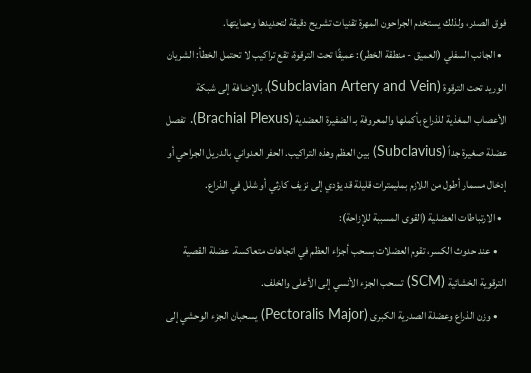فوق الصدر، ولذلك يستخدم الجراحون المهرة تقنيات تشريح دقيقة لتحديدها وحمايتها.
  • الجانب السفلي (العميق - منطقة الخطر): عميقًا تحت الترقوة، تقع تراكيب لا تحتمل الخطأ: الشريان الوريد تحت الترقوة (Subclavian Artery and Vein)، بالإضافة إلى شبكة الأعصاب المغذية للذراع بأكملها والمعروفة بـ الضفيرة العضدية (Brachial Plexus). تفصل عضلة صغيرة جداً (Subclavius) بين العظم وهذه التراكيب. الحفر العدواني بالدريل الجراحي أو إدخال مسمار أطول من اللازم بمليمترات قليلة قد يؤدي إلى نزيف كارثي أو شلل في الذراع.
  • الارتباطات العضلية (القوى المسببة للإزاحة):
    • عند حدوث الكسر، تقوم العضلات بسحب أجزاء العظم في اتجاهات متعاكسة. عضلة القصية الترقوية الخشائية (SCM) تسحب الجزء الأنسي إلى الأعلى والخلف.
    • وزن الذراع وعضلة الصدرية الكبرى (Pectoralis Major) يسحبان الجزء الوحشي إلى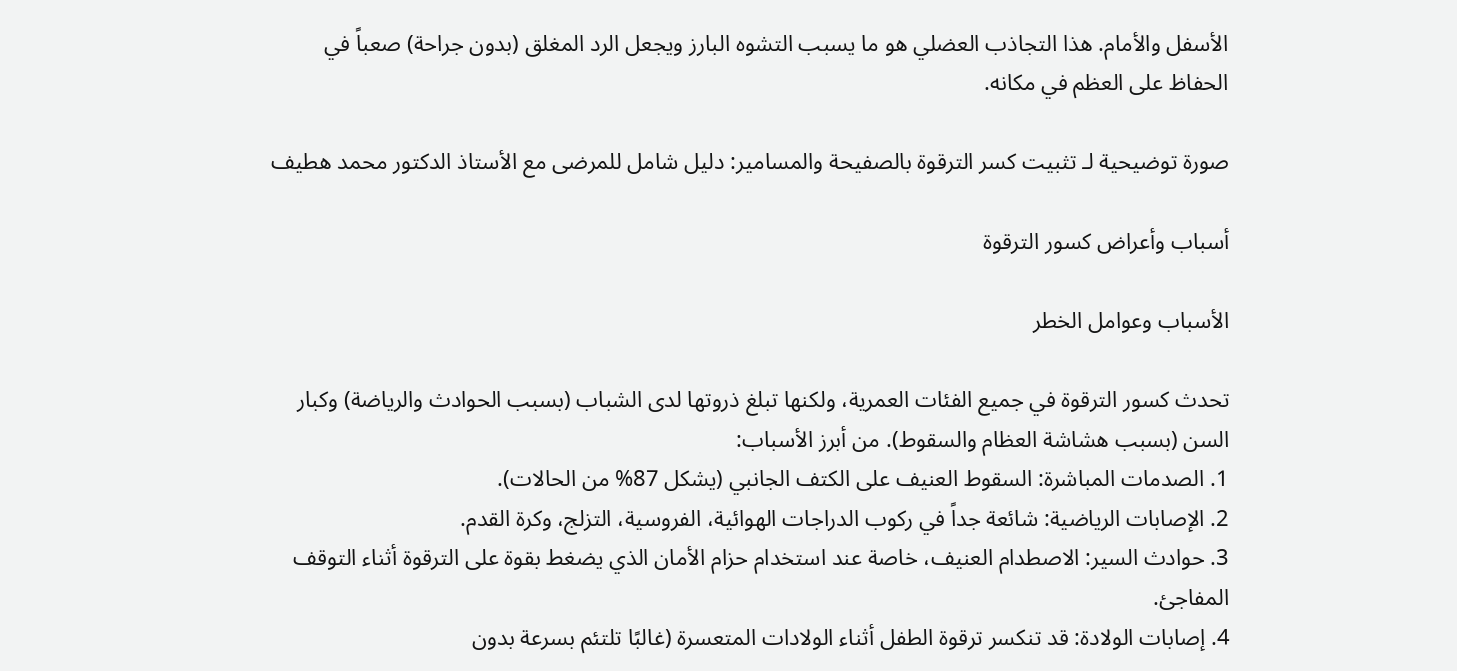الأسفل والأمام. هذا التجاذب العضلي هو ما يسبب التشوه البارز ويجعل الرد المغلق (بدون جراحة) صعباً في الحفاظ على العظم في مكانه.

صورة توضيحية لـ تثبيت كسر الترقوة بالصفيحة والمسامير: دليل شامل للمرضى مع الأستاذ الدكتور محمد هطيف

أسباب وأعراض كسور الترقوة

الأسباب وعوامل الخطر

تحدث كسور الترقوة في جميع الفئات العمرية، ولكنها تبلغ ذروتها لدى الشباب (بسبب الحوادث والرياضة) وكبار السن (بسبب هشاشة العظام والسقوط). من أبرز الأسباب:
1. الصدمات المباشرة: السقوط العنيف على الكتف الجانبي (يشكل 87% من الحالات).
2. الإصابات الرياضية: شائعة جداً في ركوب الدراجات الهوائية، الفروسية، التزلج، وكرة القدم.
3. حوادث السير: الاصطدام العنيف، خاصة عند استخدام حزام الأمان الذي يضغط بقوة على الترقوة أثناء التوقف المفاجئ.
4. إصابات الولادة: قد تنكسر ترقوة الطفل أثناء الولادات المتعسرة (غالبًا تلتئم بسرعة بدون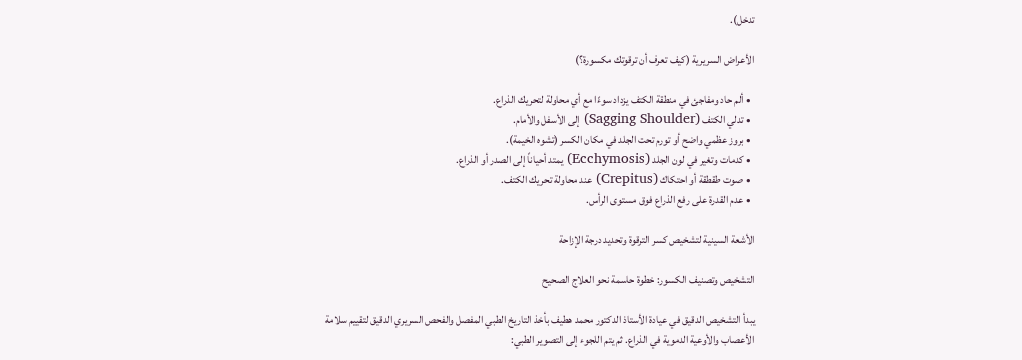تدخل).

الأعراض السريرية (كيف تعرف أن ترقوتك مكسورة؟)

  • ألم حاد ومفاجئ في منطقة الكتف يزداد سوءًا مع أي محاولة لتحريك الذراع.
  • تدلي الكتف (Sagging Shoulder) إلى الأسفل والأمام.
  • بروز عظمي واضح أو تورم تحت الجلد في مكان الكسر (تشوه الخيمة).
  • كدمات وتغير في لون الجلد (Ecchymosis) يمتد أحياناً إلى الصدر أو الذراع.
  • صوت طقطقة أو احتكاك (Crepitus) عند محاولة تحريك الكتف.
  • عدم القدرة على رفع الذراع فوق مستوى الرأس.

الأشعة السينية لتشخيص كسر الترقوة وتحديد درجة الإزاحة

التشخيص وتصنيف الكسور: خطوة حاسمة نحو العلاج الصحيح

يبدأ التشخيص الدقيق في عيادة الأستاذ الدكتور محمد هطيف بأخذ التاريخ الطبي المفصل والفحص السريري الدقيق لتقييم سلامة الأعصاب والأوعية الدموية في الذراع. ثم يتم اللجوء إلى التصوير الطبي: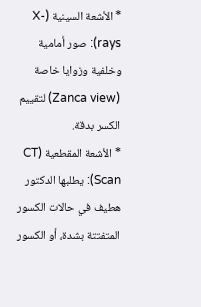* الأشعة السينية (X-rays): صور أمامية وخلفية وزوايا خاصة (Zanca view) لتقييم الكسر بدقة.
* الأشعة المقطعية (CT Scan): يطلبها الدكتور هطيف في حالات الكسور المتفتتة بشدة، أو الكسور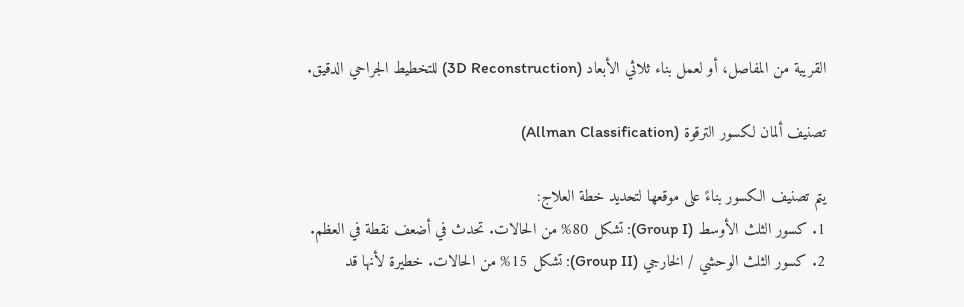القريبة من المفاصل، أو لعمل بناء ثلاثي الأبعاد (3D Reconstruction) للتخطيط الجراحي الدقيق.

تصنيف ألمان لكسور الترقوة (Allman Classification)

يتم تصنيف الكسور بناءً على موقعها لتحديد خطة العلاج:
1. كسور الثلث الأوسط (Group I): تشكل 80% من الحالات. تحدث في أضعف نقطة في العظم.
2. كسور الثلث الوحشي / الخارجي (Group II): تشكل 15% من الحالات. خطيرة لأنها قد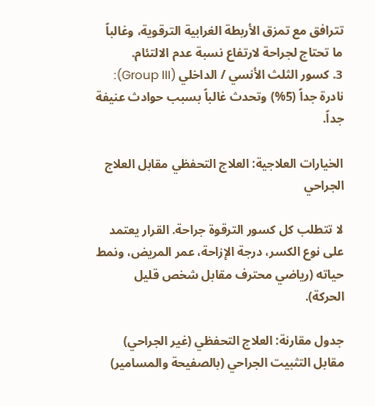تترافق مع تمزق الأربطة الغرابية الترقوية، وغالباً ما تحتاج لجراحة لارتفاع نسبة عدم الالتئام.
3. كسور الثلث الأنسي / الداخلي (Group III): نادرة جداً (5%) وتحدث غالباً بسبب حوادث عنيفة جداً.

الخيارات العلاجية: العلاج التحفظي مقابل العلاج الجراحي

لا تتطلب كل كسور الترقوة جراحة. القرار يعتمد على نوع الكسر، درجة الإزاحة، عمر المريض، ونمط حياته (رياضي محترف مقابل شخص قليل الحركة).

جدول مقارنة: العلاج التحفظي (غير الجراحي) مقابل التثبيت الجراحي (بالصفيحة والمسامير)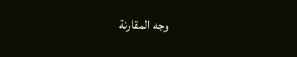وجه المقارنة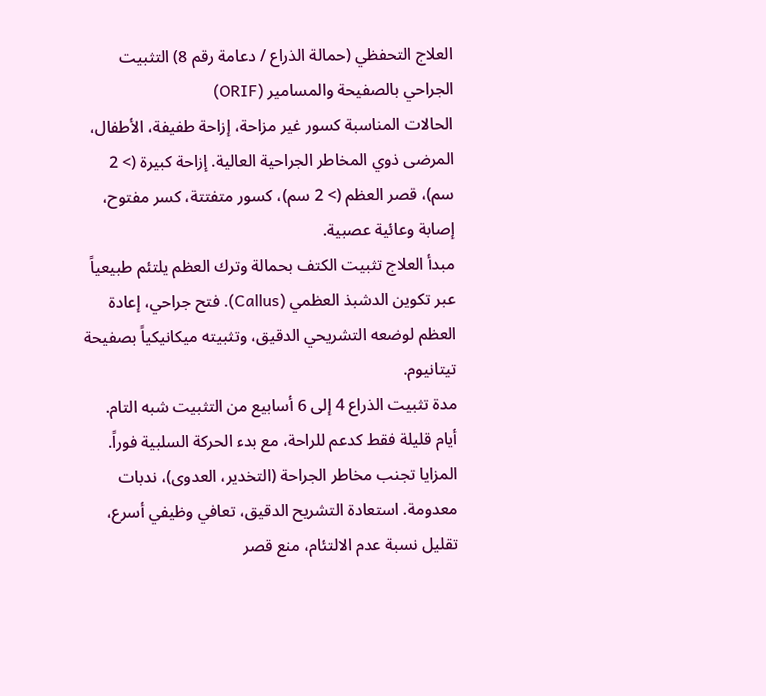العلاج التحفظي (حمالة الذراع / دعامة رقم 8) التثبيت الجراحي بالصفيحة والمسامير (ORIF)
الحالات المناسبة كسور غير مزاحة، إزاحة طفيفة، الأطفال، المرضى ذوي المخاطر الجراحية العالية. إزاحة كبيرة (> 2 سم)، قصر العظم (> 2 سم)، كسور متفتتة، كسر مفتوح، إصابة وعائية عصبية.
مبدأ العلاج تثبيت الكتف بحمالة وترك العظم يلتئم طبيعياً عبر تكوين الدشبذ العظمي (Callus). فتح جراحي، إعادة العظم لوضعه التشريحي الدقيق، وتثبيته ميكانيكياً بصفيحة تيتانيوم.
مدة تثبيت الذراع 4 إلى 6 أسابيع من التثبيت شبه التام. أيام قليلة فقط كدعم للراحة، مع بدء الحركة السلبية فوراً.
المزايا تجنب مخاطر الجراحة (التخدير، العدوى)، ندبات معدومة. استعادة التشريح الدقيق، تعافي وظيفي أسرع، تقليل نسبة عدم الالتئام، منع قصر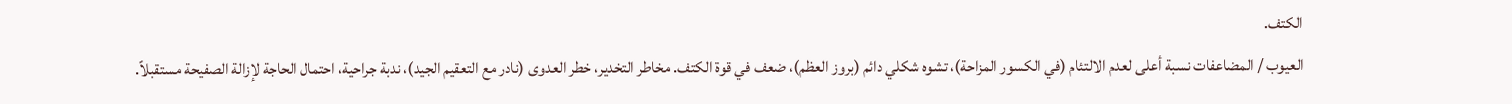الكتف.
العيوب / المضاعفات نسبة أعلى لعدم الالتئام (في الكسور المزاحة)، تشوه شكلي دائم (بروز العظم)، ضعف في قوة الكتف. مخاطر التخدير، خطر العدوى (نادر مع التعقيم الجيد)، ندبة جراحية، احتمال الحاجة لإزالة الصفيحة مستقبلاً.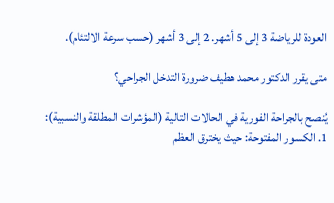العودة للرياضة 3 إلى 5 أشهر. 2 إلى 3 أشهر (حسب سرعة الالتئام).

متى يقرر الدكتور محمد هطيف ضرورة التدخل الجراحي؟

يُنصح بالجراحة الفورية في الحالات التالية (المؤشرات المطلقة والنسبية):
1. الكسور المفتوحة: حيث يخترق العظم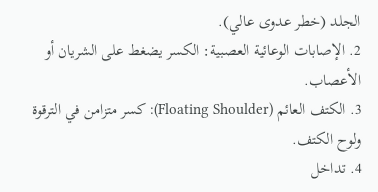الجلد (خطر عدوى عالي).
2. الإصابات الوعائية العصبية: الكسر يضغط على الشريان أو الأعصاب.
3. الكتف العائم (Floating Shoulder): كسر متزامن في الترقوة ولوح الكتف.
4. تداخل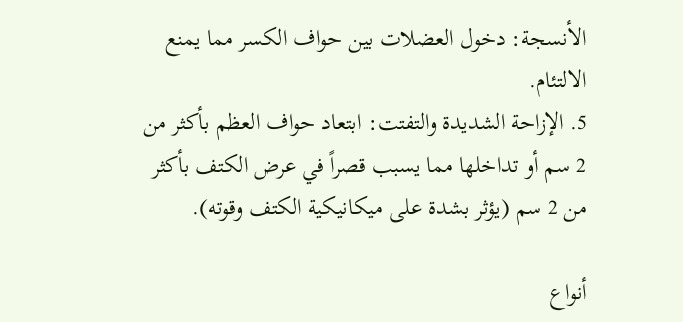الأنسجة: دخول العضلات بين حواف الكسر مما يمنع الالتئام.
5. الإزاحة الشديدة والتفتت: ابتعاد حواف العظم بأكثر من 2 سم أو تداخلها مما يسبب قصراً في عرض الكتف بأكثر من 2 سم (يؤثر بشدة على ميكانيكية الكتف وقوته).

أنواع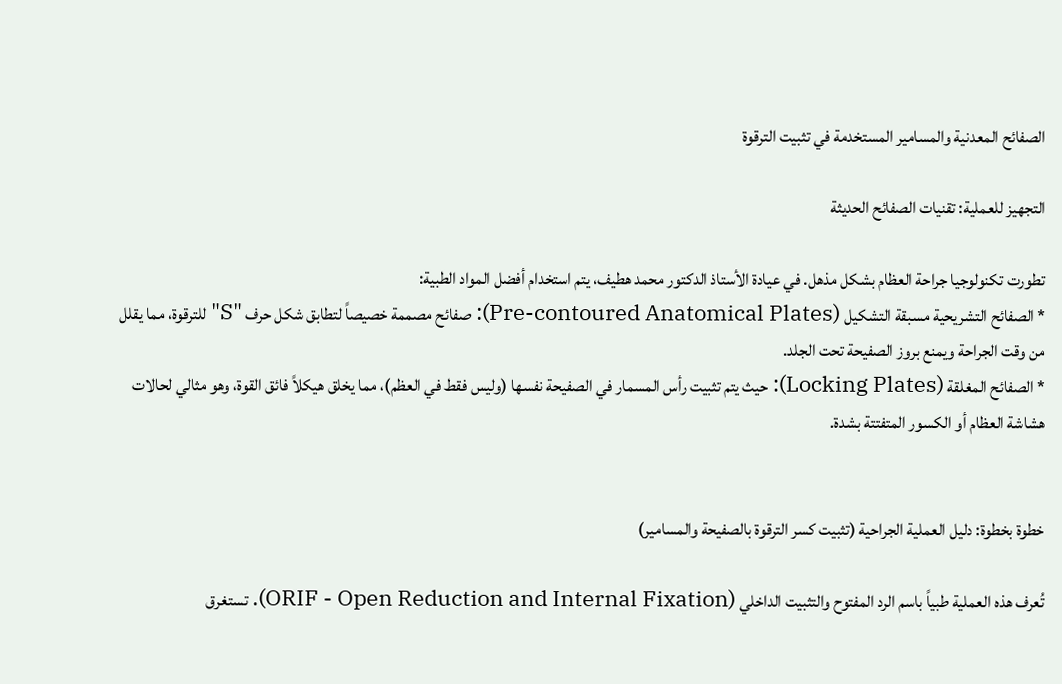الصفائح المعدنية والمسامير المستخدمة في تثبيت الترقوة

التجهيز للعملية: تقنيات الصفائح الحديثة

تطورت تكنولوجيا جراحة العظام بشكل مذهل. في عيادة الأستاذ الدكتور محمد هطيف، يتم استخدام أفضل المواد الطبية:
* الصفائح التشريحية مسبقة التشكيل (Pre-contoured Anatomical Plates): صفائح مصممة خصيصاً لتطابق شكل حرف "S" للترقوة، مما يقلل من وقت الجراحة ويمنع بروز الصفيحة تحت الجلد.
* الصفائح المغلقة (Locking Plates): حيث يتم تثبيت رأس المسمار في الصفيحة نفسها (وليس فقط في العظم)، مما يخلق هيكلاً فائق القوة، وهو مثالي لحالات هشاشة العظام أو الكسور المتفتتة بشدة.


خطوة بخطوة: دليل العملية الجراحية (تثبيت كسر الترقوة بالصفيحة والمسامير)

تُعرف هذه العملية طبياً باسم الرد المفتوح والتثبيت الداخلي (ORIF - Open Reduction and Internal Fixation). تستغرق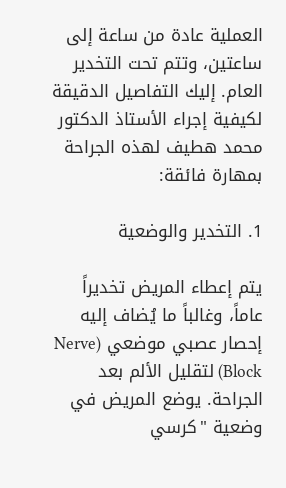العملية عادة من ساعة إلى ساعتين، وتتم تحت التخدير العام. إليك التفاصيل الدقيقة لكيفية إجراء الأستاذ الدكتور محمد هطيف لهذه الجراحة بمهارة فائقة:

1. التخدير والوضعية

يتم إعطاء المريض تخديراً عاماً، وغالباً ما يُضاف إليه إحصار عصبي موضعي (Nerve Block) لتقليل الألم بعد الجراحة. يوضع المريض في وضعية "كرسي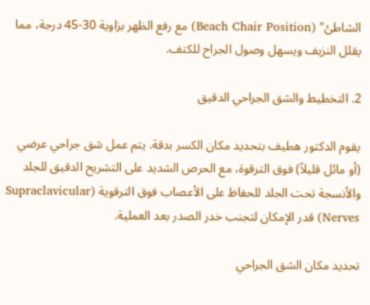الشاطئ" (Beach Chair Position) مع رفع الظهر بزاوية 30-45 درجة، مما يقلل النزيف ويسهل وصول الجراح للكتف.

2. التخطيط والشق الجراحي الدقيق

يقوم الدكتور هطيف بتحديد مكان الكسر بدقة. يتم عمل شق جراحي عرضي (أو مائل قليلاً) فوق الترقوة، مع الحرص الشديد على التشريح الدقيق للجلد والأنسجة تحت الجلد للحفاظ على الأعصاب فوق الترقوية (Supraclavicular Nerves) قدر الإمكان لتجنب خدر الصدر بعد العملية.

تحديد مكان الشق الجراحي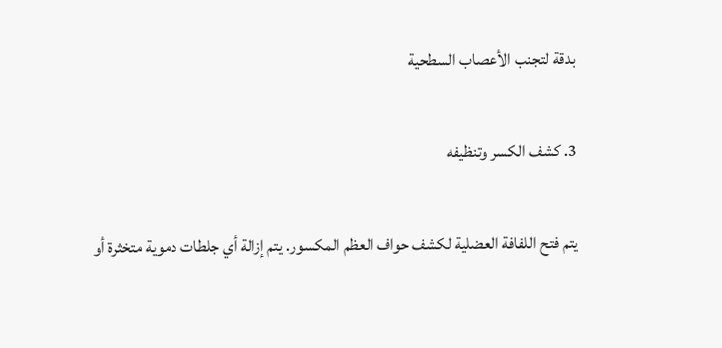بدقة لتجنب الأعصاب السطحية

3. كشف الكسر وتنظيفه

يتم فتح اللفافة العضلية لكشف حواف العظم المكسور. يتم إزالة أي جلطات دموية متخثرة أو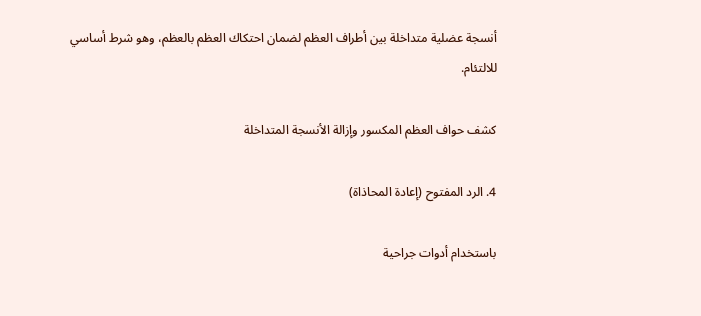أنسجة عضلية متداخلة بين أطراف العظم لضمان احتكاك العظم بالعظم، وهو شرط أساسي للالتئام.

كشف حواف العظم المكسور وإزالة الأنسجة المتداخلة

4. الرد المفتوح (إعادة المحاذاة)

باستخدام أدوات جراحية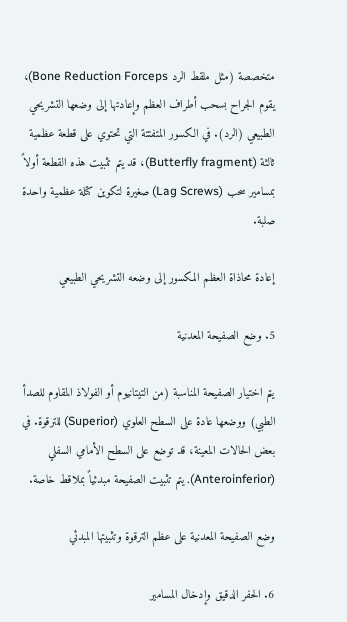متخصصة (مثل ملقط الرد Bone Reduction Forceps)، يقوم الجراح بسحب أطراف العظم وإعادتها إلى وضعها التشريحي الطبيعي (الرد). في الكسور المتفتتة التي تحتوي على قطعة عظمية ثالثة (Butterfly fragment)، قد يتم تثبيت هذه القطعة أولاً بمسامير سحب (Lag Screws) صغيرة لتكوين كتلة عظمية واحدة صلبة.

إعادة محاذاة العظم المكسور إلى وضعه التشريحي الطبيعي

5. وضع الصفيحة المعدنية

يتم اختيار الصفيحة المناسبة (من التيتانيوم أو الفولاذ المقاوم للصدأ الطبي) ووضعها عادة على السطح العلوي (Superior) للترقوة. في بعض الحالات المعينة، قد توضع على السطح الأمامي السفلي (Anteroinferior). يتم تثبيت الصفيحة مبدئياً بملاقط خاصة.

وضع الصفيحة المعدنية على عظم الترقوة وتثبيتها المبدئي

6. الحفر الدقيق وإدخال المسامير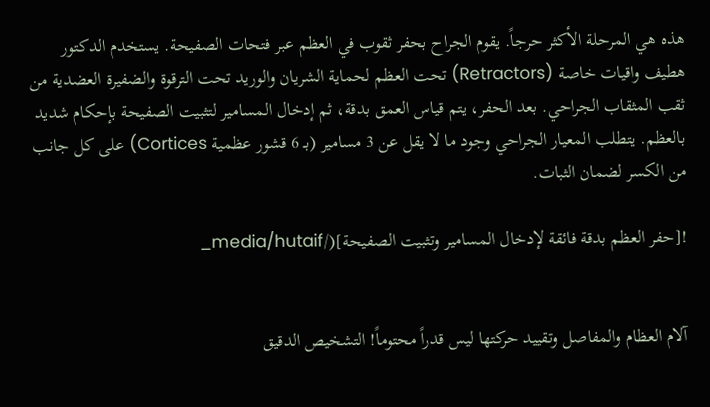هذه هي المرحلة الأكثر حرجاً. يقوم الجراح بحفر ثقوب في العظم عبر فتحات الصفيحة. يستخدم الدكتور هطيف واقيات خاصة (Retractors) تحت العظم لحماية الشريان والوريد تحت الترقوة والضفيرة العضدية من ثقب المثقاب الجراحي. بعد الحفر، يتم قياس العمق بدقة، ثم إدخال المسامير لتثبيت الصفيحة بإحكام شديد بالعظم. يتطلب المعيار الجراحي وجود ما لا يقل عن 3 مسامير (بـ 6 قشور عظمية Cortices) على كل جانب من الكسر لضمان الثبات.

![حفر العظم بدقة فائقة لإدخال المسامير وتثبيت الصفيحة](/media/hutaif_


آلام العظام والمفاصل وتقييد حركتها ليس قدراً محتوماً! التشخيص الدقيق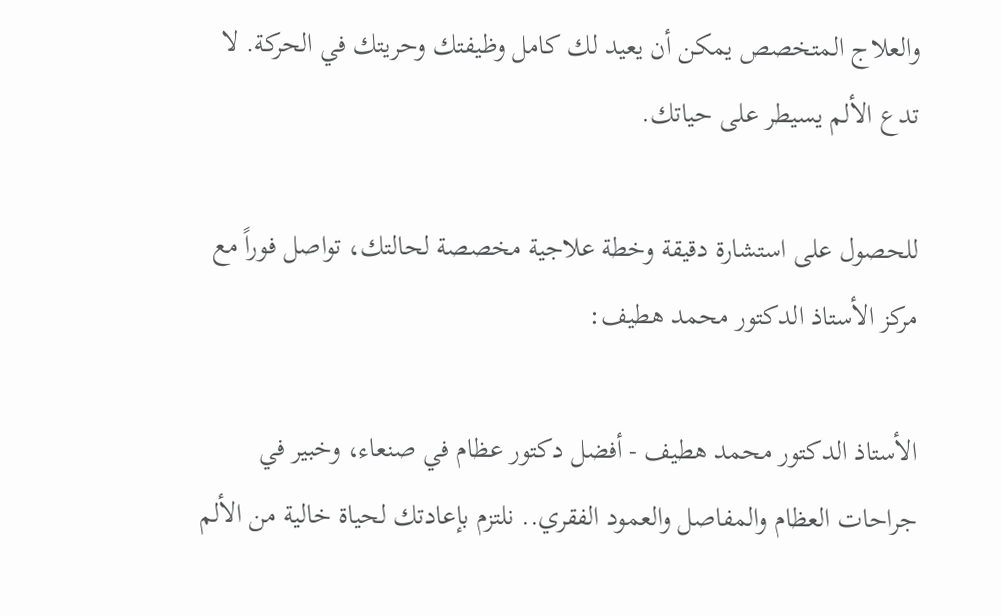والعلاج المتخصص يمكن أن يعيد لك كامل وظيفتك وحريتك في الحركة. لا تدع الألم يسيطر على حياتك.

للحصول على استشارة دقيقة وخطة علاجية مخصصة لحالتك، تواصل فوراً مع مركز الأستاذ الدكتور محمد هطيف:

الأستاذ الدكتور محمد هطيف - أفضل دكتور عظام في صنعاء، وخبير في جراحات العظام والمفاصل والعمود الفقري.. نلتزم بإعادتك لحياة خالية من الألم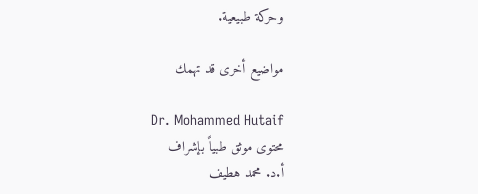وحركة طبيعية.

مواضيع أخرى قد تهمك

Dr. Mohammed Hutaif
محتوى موثق طبياً بإشراف
أ.د. محمد هطيف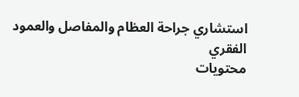استشاري جراحة العظام والمفاصل والعمود الفقري
محتويات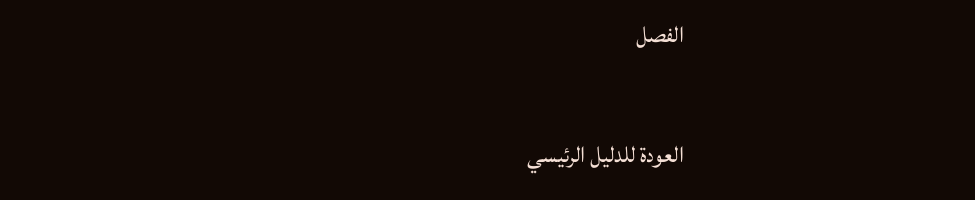الفصل

العودة للدليل الرئيسي